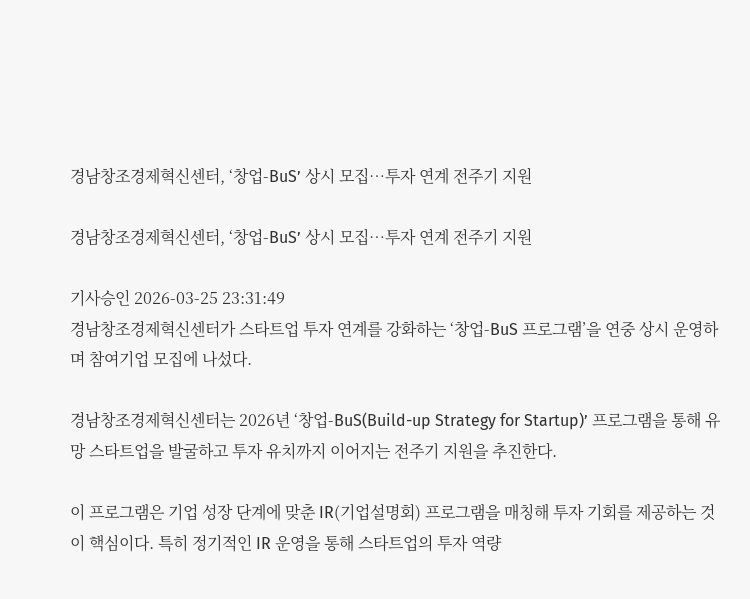경남창조경제혁신센터, ‘창업-BuS’ 상시 모집…투자 연계 전주기 지원

경남창조경제혁신센터, ‘창업-BuS’ 상시 모집…투자 연계 전주기 지원

기사승인 2026-03-25 23:31:49
경남창조경제혁신센터가 스타트업 투자 연계를 강화하는 ‘창업-BuS 프로그램’을 연중 상시 운영하며 참여기업 모집에 나섰다.

경남창조경제혁신센터는 2026년 ‘창업-BuS(Build-up Strategy for Startup)’ 프로그램을 통해 유망 스타트업을 발굴하고 투자 유치까지 이어지는 전주기 지원을 추진한다.

이 프로그램은 기업 성장 단계에 맞춘 IR(기업설명회) 프로그램을 매칭해 투자 기회를 제공하는 것이 핵심이다. 특히 정기적인 IR 운영을 통해 스타트업의 투자 역량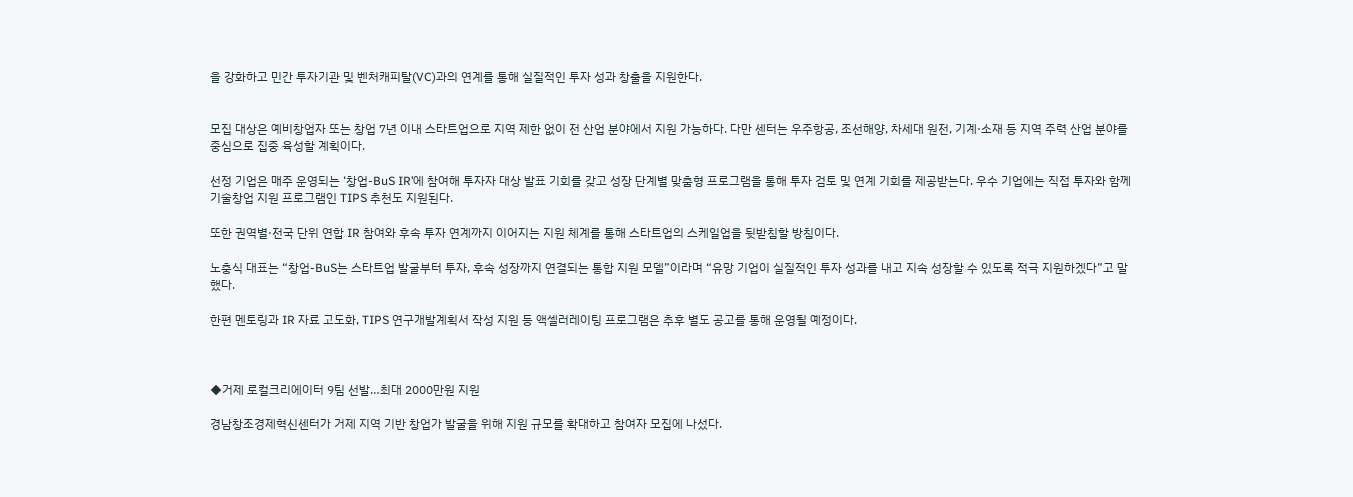을 강화하고 민간 투자기관 및 벤처캐피탈(VC)과의 연계를 통해 실질적인 투자 성과 창출을 지원한다.


모집 대상은 예비창업자 또는 창업 7년 이내 스타트업으로 지역 제한 없이 전 산업 분야에서 지원 가능하다. 다만 센터는 우주항공, 조선해양, 차세대 원전, 기계·소재 등 지역 주력 산업 분야를 중심으로 집중 육성할 계획이다.

선정 기업은 매주 운영되는 ‘창업-BuS IR’에 참여해 투자자 대상 발표 기회를 갖고 성장 단계별 맞춤형 프로그램을 통해 투자 검토 및 연계 기회를 제공받는다. 우수 기업에는 직접 투자와 함께 기술창업 지원 프로그램인 TIPS 추천도 지원된다.

또한 권역별·전국 단위 연합 IR 참여와 후속 투자 연계까지 이어지는 지원 체계를 통해 스타트업의 스케일업을 뒷받침할 방침이다.

노충식 대표는 “창업-BuS는 스타트업 발굴부터 투자, 후속 성장까지 연결되는 통합 지원 모델”이라며 “유망 기업이 실질적인 투자 성과를 내고 지속 성장할 수 있도록 적극 지원하겠다”고 말했다.

한편 멘토링과 IR 자료 고도화, TIPS 연구개발계획서 작성 지원 등 액셀러레이팅 프로그램은 추후 별도 공고를 통해 운영될 예정이다.



◆거제 로컬크리에이터 9팀 선발…최대 2000만원 지원

경남창조경제혁신센터가 거제 지역 기반 창업가 발굴을 위해 지원 규모를 확대하고 참여자 모집에 나섰다.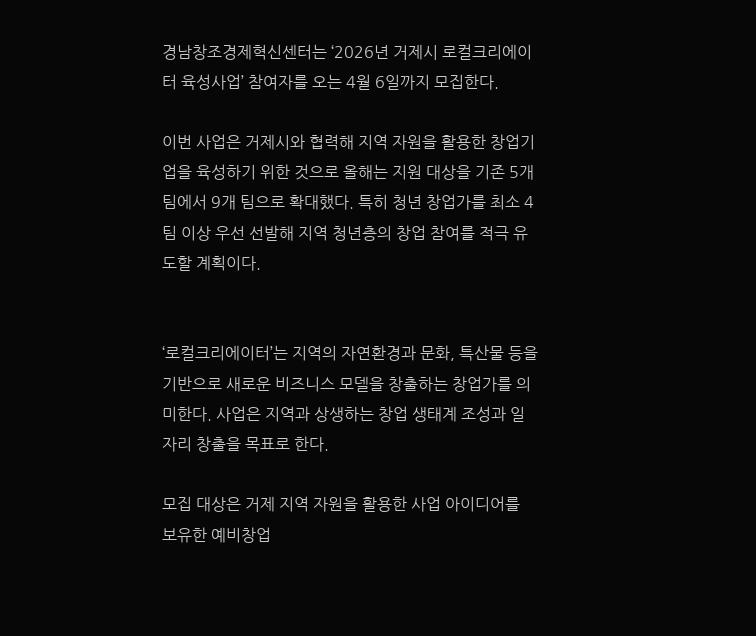경남창조경제혁신센터는 ‘2026년 거제시 로컬크리에이터 육성사업’ 참여자를 오는 4월 6일까지 모집한다.

이번 사업은 거제시와 협력해 지역 자원을 활용한 창업기업을 육성하기 위한 것으로 올해는 지원 대상을 기존 5개 팀에서 9개 팀으로 확대했다. 특히 청년 창업가를 최소 4팀 이상 우선 선발해 지역 청년층의 창업 참여를 적극 유도할 계획이다.


‘로컬크리에이터’는 지역의 자연환경과 문화, 특산물 등을 기반으로 새로운 비즈니스 모델을 창출하는 창업가를 의미한다. 사업은 지역과 상생하는 창업 생태계 조성과 일자리 창출을 목표로 한다.

모집 대상은 거제 지역 자원을 활용한 사업 아이디어를 보유한 예비창업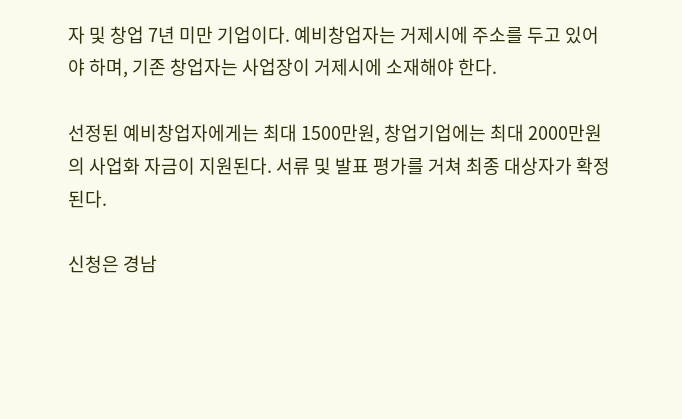자 및 창업 7년 미만 기업이다. 예비창업자는 거제시에 주소를 두고 있어야 하며, 기존 창업자는 사업장이 거제시에 소재해야 한다.

선정된 예비창업자에게는 최대 1500만원, 창업기업에는 최대 2000만원의 사업화 자금이 지원된다. 서류 및 발표 평가를 거쳐 최종 대상자가 확정된다.

신청은 경남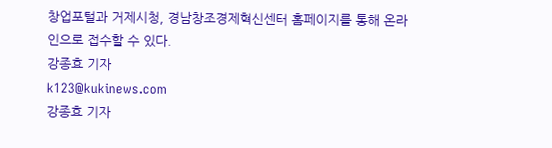창업포털과 거제시청, 경남창조경제혁신센터 홈페이지를 통해 온라인으로 접수할 수 있다.
강종효 기자
k123@kukinews.com
강종효 기자